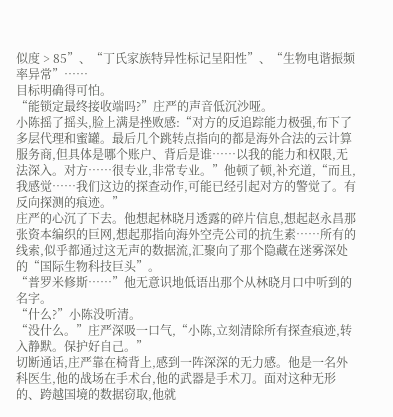似度 > 85”、“丁氏家族特异性标记呈阳性”、“生物电谐振频率异常”……
目标明确得可怕。
“能锁定最终接收端吗?”庄严的声音低沉沙哑。
小陈摇了摇头,脸上满是挫败感:“对方的反追踪能力极强,布下了多层代理和蜜罐。最后几个跳转点指向的都是海外合法的云计算服务商,但具体是哪个账户、背后是谁……以我的能力和权限,无法深入。对方……很专业,非常专业。”他顿了顿,补充道,“而且,我感觉……我们这边的探查动作,可能已经引起对方的警觉了。有反向探测的痕迹。”
庄严的心沉了下去。他想起林晓月透露的碎片信息,想起赵永昌那张资本编织的巨网,想起那指向海外空壳公司的抗生素……所有的线索,似乎都通过这无声的数据流,汇聚向了那个隐藏在迷雾深处的“国际生物科技巨头”。
“普罗米修斯……”他无意识地低语出那个从林晓月口中听到的名字。
“什么?”小陈没听清。
“没什么。”庄严深吸一口气,“小陈,立刻清除所有探查痕迹,转入静默。保护好自己。”
切断通话,庄严靠在椅背上,感到一阵深深的无力感。他是一名外科医生,他的战场在手术台,他的武器是手术刀。面对这种无形的、跨越国境的数据窃取,他就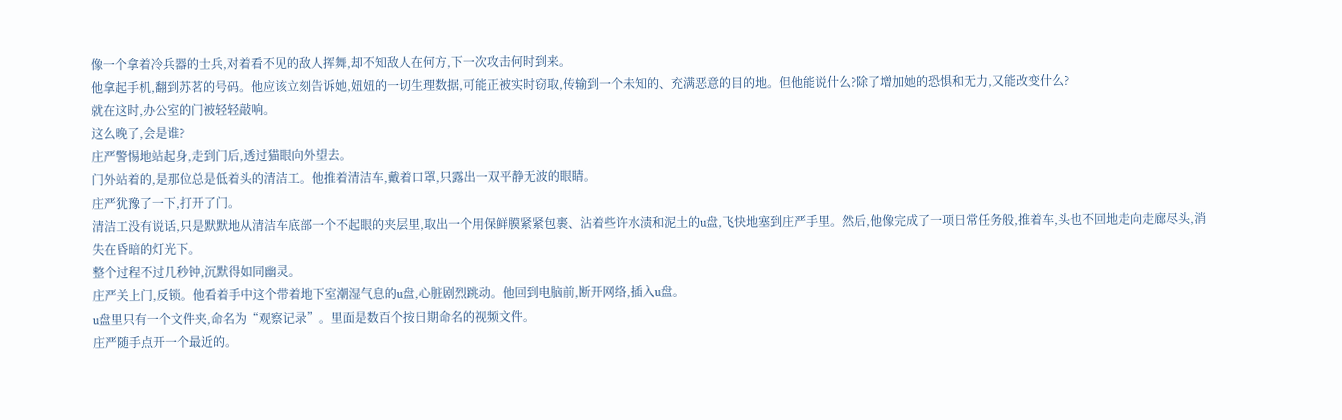像一个拿着冷兵器的士兵,对着看不见的敌人挥舞,却不知敌人在何方,下一次攻击何时到来。
他拿起手机,翻到苏茗的号码。他应该立刻告诉她,妞妞的一切生理数据,可能正被实时窃取,传输到一个未知的、充满恶意的目的地。但他能说什么?除了增加她的恐惧和无力,又能改变什么?
就在这时,办公室的门被轻轻敲响。
这么晚了,会是谁?
庄严警惕地站起身,走到门后,透过猫眼向外望去。
门外站着的,是那位总是低着头的清洁工。他推着清洁车,戴着口罩,只露出一双平静无波的眼睛。
庄严犹豫了一下,打开了门。
清洁工没有说话,只是默默地从清洁车底部一个不起眼的夹层里,取出一个用保鲜膜紧紧包裹、沾着些许水渍和泥土的u盘,飞快地塞到庄严手里。然后,他像完成了一项日常任务般,推着车,头也不回地走向走廊尽头,消失在昏暗的灯光下。
整个过程不过几秒钟,沉默得如同幽灵。
庄严关上门,反锁。他看着手中这个带着地下室潮湿气息的u盘,心脏剧烈跳动。他回到电脑前,断开网络,插入u盘。
u盘里只有一个文件夹,命名为“观察记录”。里面是数百个按日期命名的视频文件。
庄严随手点开一个最近的。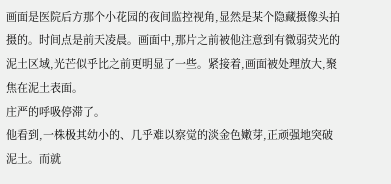画面是医院后方那个小花园的夜间监控视角,显然是某个隐藏摄像头拍摄的。时间点是前天凌晨。画面中,那片之前被他注意到有微弱荧光的泥土区域,光芒似乎比之前更明显了一些。紧接着,画面被处理放大,聚焦在泥土表面。
庄严的呼吸停滞了。
他看到,一株极其幼小的、几乎难以察觉的淡金色嫩芽,正顽强地突破泥土。而就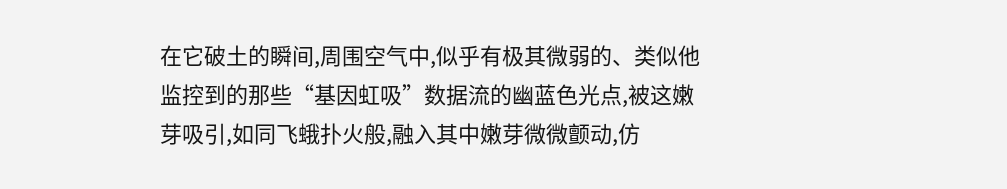在它破土的瞬间,周围空气中,似乎有极其微弱的、类似他监控到的那些“基因虹吸”数据流的幽蓝色光点,被这嫩芽吸引,如同飞蛾扑火般,融入其中嫩芽微微颤动,仿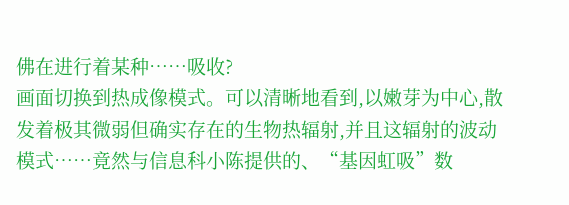佛在进行着某种……吸收?
画面切换到热成像模式。可以清晰地看到,以嫩芽为中心,散发着极其微弱但确实存在的生物热辐射,并且这辐射的波动模式……竟然与信息科小陈提供的、“基因虹吸”数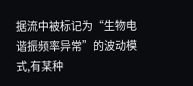据流中被标记为“生物电谐振频率异常”的波动模式,有某种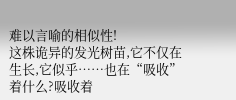难以言喻的相似性!
这株诡异的发光树苗,它不仅在生长,它似乎……也在“吸收”着什么?吸收着